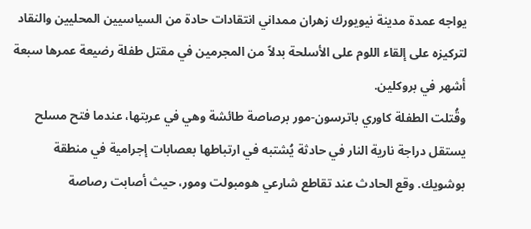يواجه عمدة مدينة نيويورك زهران ممداني انتقادات حادة من السياسيين المحليين والنقاد لتركيزه على إلقاء اللوم على الأسلحة بدلاً من المجرمين في مقتل طفلة رضيعة عمرها سبعة أشهر في بروكلين.
وقُتلت الطفلة كاوري باترسون-مور برصاصة طائشة وهي في عربتها، عندما فتح مسلح يستقل دراجة نارية النار في حادثة يُشتبه في ارتباطها بعصابات إجرامية في منطقة بوشويك. وقع الحادث عند تقاطع شارعي هومبولت ومور، حيث أصابت رصاصة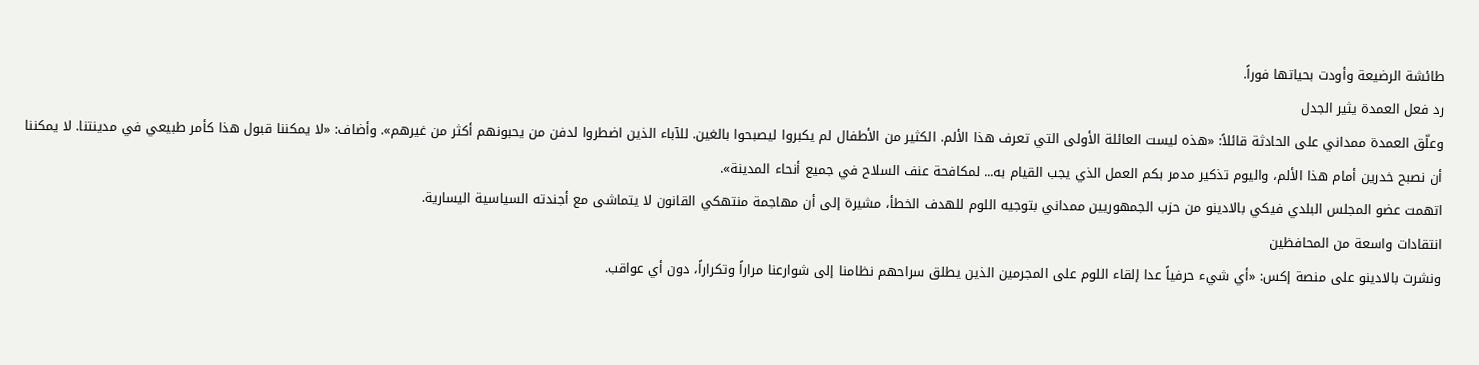طائشة الرضيعة وأودت بحياتها فوراً.
رد فعل العمدة يثير الجدل
وعلّق العمدة ممداني على الحادثة قائلاً: «هذه ليست العائلة الأولى التي تعرف هذا الألم. الكثير من الأطفال لم يكبروا ليصبحوا بالغين. للآباء الذين اضطروا لدفن من يحبونهم أكثر من غيرهم». وأضاف: «لا يمكننا قبول هذا كأمر طبيعي في مدينتنا. لا يمكننا أن نصبح خدرين أمام هذا الألم، واليوم تذكير مدمر بكم العمل الذي يجب القيام به... لمكافحة عنف السلاح في جميع أنحاء المدينة».
اتهمت عضو المجلس البلدي فيكي بالادينو من حزب الجمهوريين ممداني بتوجيه اللوم للهدف الخطأ، مشيرة إلى أن مهاجمة منتهكي القانون لا يتماشى مع أجندته السياسية اليسارية.
انتقادات واسعة من المحافظين
ونشرت بالادينو على منصة إكس: «أي شيء حرفياً عدا إلقاء اللوم على المجرمين الذين يطلق سراحهم نظامنا إلى شوارعنا مراراً وتكراراً، دون أي عواقب.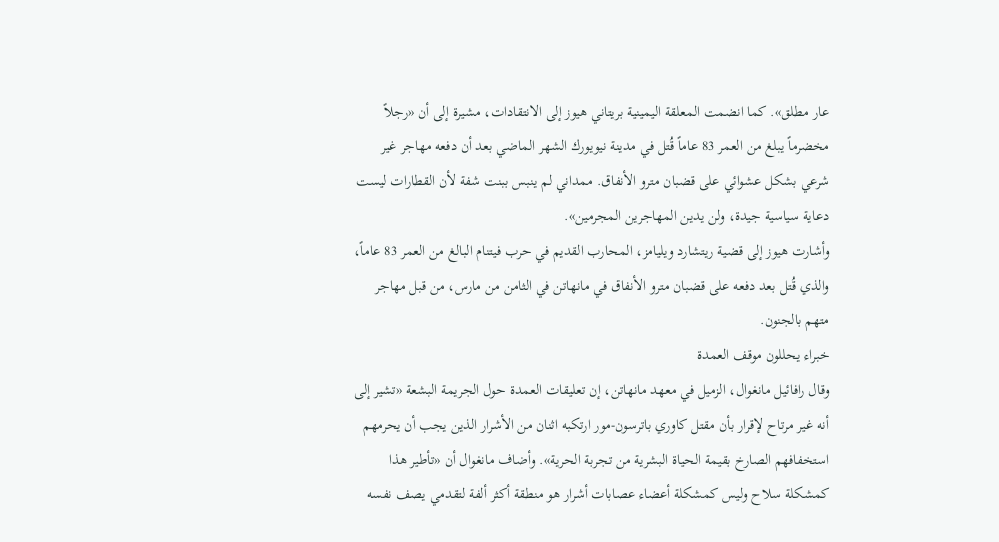عار مطلق». كما انضمت المعلقة اليمينية بريتاني هيوز إلى الانتقادات، مشيرة إلى أن «رجلاً مخضرماً يبلغ من العمر 83 عاماً قُتل في مدينة نيويورك الشهر الماضي بعد أن دفعه مهاجر غير شرعي بشكل عشوائي على قضبان مترو الأنفاق. ممداني لم ينبس ببنت شفة لأن القطارات ليست دعاية سياسية جيدة، ولن يدين المهاجرين المجرمين».
وأشارت هيوز إلى قضية ريتشارد ويليامز، المحارب القديم في حرب فيتنام البالغ من العمر 83 عاماً، والذي قُتل بعد دفعه على قضبان مترو الأنفاق في مانهاتن في الثامن من مارس، من قبل مهاجر متهم بالجنون.
خبراء يحللون موقف العمدة
وقال رافائيل مانغوال، الزميل في معهد مانهاتن، إن تعليقات العمدة حول الجريمة البشعة «تشير إلى أنه غير مرتاح لإقرار بأن مقتل كاوري باترسون-مور ارتكبه اثنان من الأشرار الذين يجب أن يحرمهم استخفافهم الصارخ بقيمة الحياة البشرية من تجربة الحرية». وأضاف مانغوال أن «تأطير هذا كمشكلة سلاح وليس كمشكلة أعضاء عصابات أشرار هو منطقة أكثر ألفة لتقدمي يصف نفسه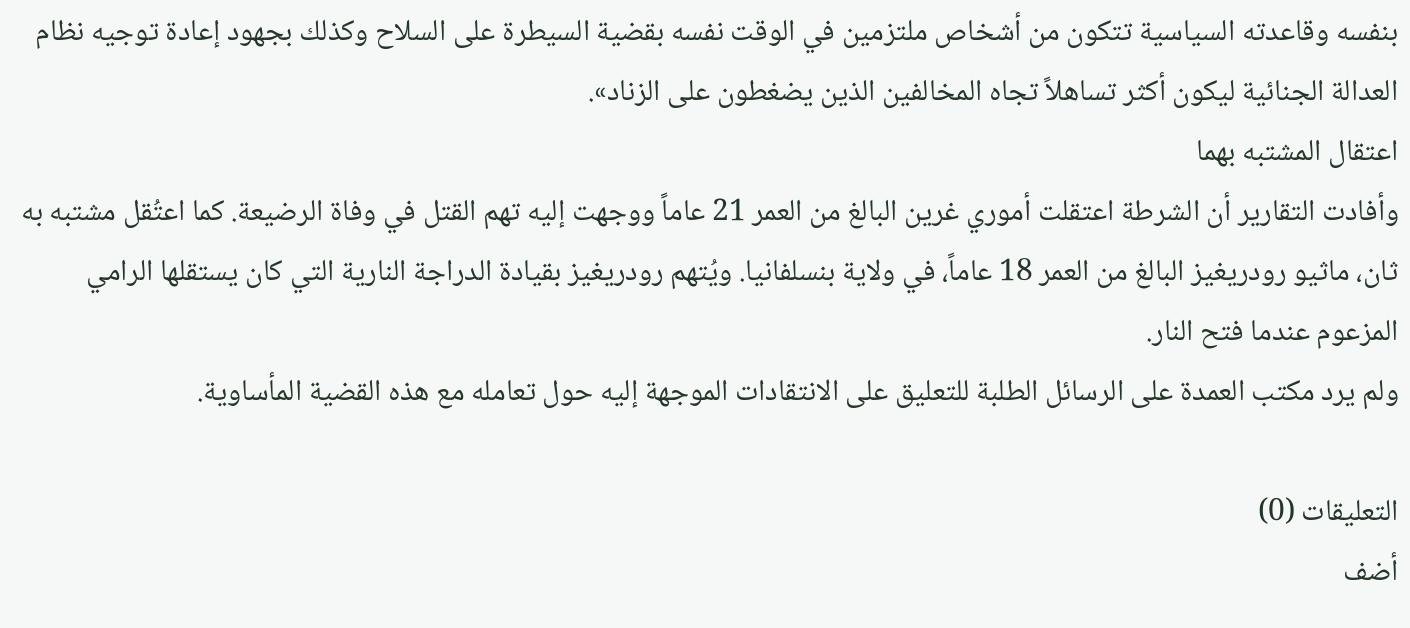بنفسه وقاعدته السياسية تتكون من أشخاص ملتزمين في الوقت نفسه بقضية السيطرة على السلاح وكذلك بجهود إعادة توجيه نظام العدالة الجنائية ليكون أكثر تساهلاً تجاه المخالفين الذين يضغطون على الزناد».
اعتقال المشتبه بهما
وأفادت التقارير أن الشرطة اعتقلت أموري غرين البالغ من العمر 21 عاماً ووجهت إليه تهم القتل في وفاة الرضيعة. كما اعتُقل مشتبه به ثان، ماثيو رودريغيز البالغ من العمر 18 عاماً، في ولاية بنسلفانيا. ويُتهم رودريغيز بقيادة الدراجة النارية التي كان يستقلها الرامي المزعوم عندما فتح النار.
ولم يرد مكتب العمدة على الرسائل الطلبة للتعليق على الانتقادات الموجهة إليه حول تعامله مع هذه القضية المأساوية.

التعليقات (0)
أضف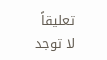تعليقاً
لا توجد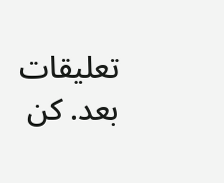تعليقات بعد. كن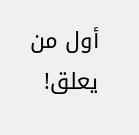أول من يعلق!